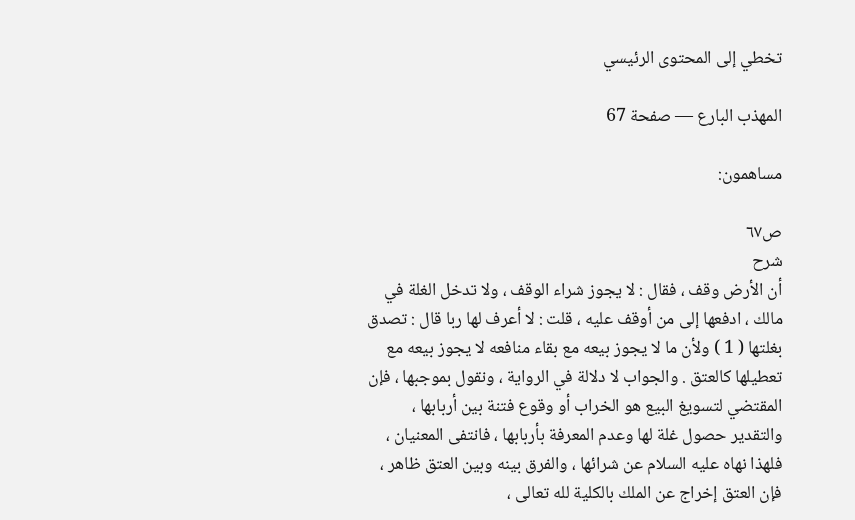تخطي إلى المحتوى الرئيسي

المهذب البارع — صفحة 67

مساهمون:

ص٦٧
شرح
أن الأرض وقف ، فقال : لا يجوز شراء الوقف ، ولا تدخل الغلة في مالك ، ادفعها إلى من أوقف عليه ، قلت : لا أعرف لها ربا قال : تصدق بغلتها ( 1 ) ولأن ما لا يجوز بيعه مع بقاء منافعه لا يجوز بيعه مع تعطيلها كالعتق . والجواب لا دلالة في الرواية ، ونقول بموجبها ، فإن المقتضي لتسويغ البيع هو الخراب أو وقوع فتنة بين أربابها ، والتقدير حصول غلة لها وعدم المعرفة بأربابها ، فانتفى المعنيان ، فلهذا نهاه عليه السلام عن شرائها ، والفرق بينه وبين العتق ظاهر ، فإن العتق إخراج عن الملك بالكلية لله تعالى ،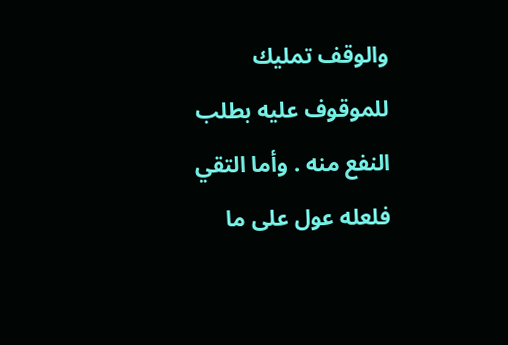والوقف تمليك للموقوف عليه بطلب النفع منه . وأما التقي فلعله عول على ما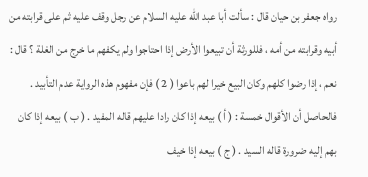رواه جعفر بن حيان قال : سألت أبا عبد الله عليه السلام عن رجل وقف عليه ثم على قرابته من أبيه وقرابته من أمه ، فللورثة أن تبيعوا الأرض إذا احتاجوا ولم يكفهم ما خرج من الغلة ؟ قال : نعم ، إذا رضوا كلهم وكان البيع خيرا لهم باعوا ( 2 ) فإن مفهوم هذه الرواية عدم التأبيد . فالحاصل أن الأقوال خمسة : ( أ ) بيعه إذا كان رادا عليهم قاله المفيد . ( ب ) بيعه إذا كان بهم إليه ضرورة قاله السيد . ( ج ) بيعه إذا خيف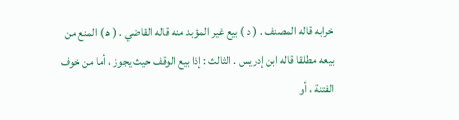خرابه قاله المصنف . ( د ) بيع غير المؤبد منه قاله القاضي . ( ه‍ ) المنع من بيعه مطلقا قاله ابن إدريس . الثالث : إذا بيع الوقف حيث يجوز ، أما من خوف الفتنة ، أو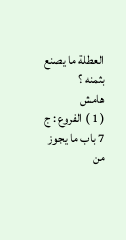العطلة ما يصنع بثمنه ؟
هامش
( 1 ) الفروع : ج 7 باب ما يجوز من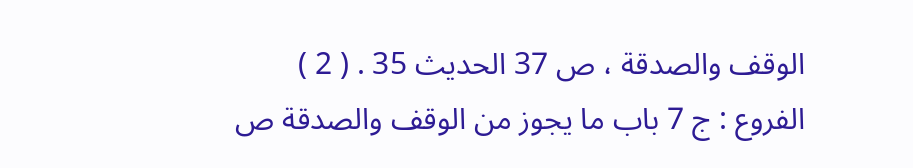الوقف والصدقة ، ص 37 الحديث 35 . ( 2 ) الفروع : ج 7 باب ما يجوز من الوقف والصدقة ص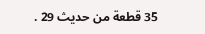35 قطعة من حديث 29 .